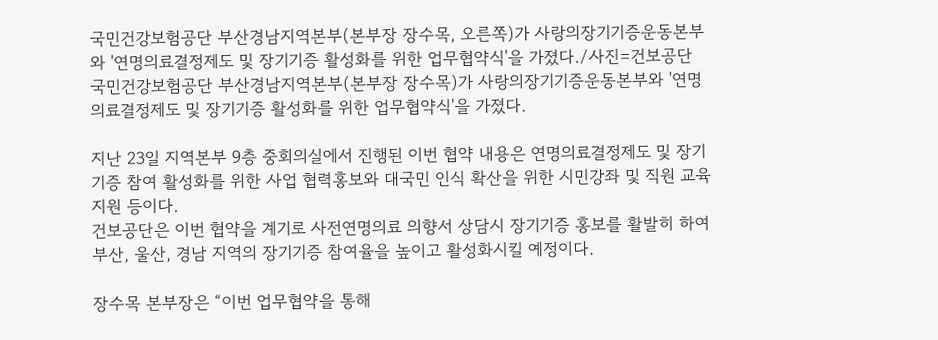국민건강보험공단 부산경남지역본부(본부장 장수목, 오른쪽)가 사랑의장기기증운동본부와 '연명의료결정제도 및 장기기증 활성화를 위한 업무협약식'을 가졌다./사진=건보공단
국민건강보험공단 부산경남지역본부(본부장 장수목)가 사랑의장기기증운동본부와 '연명의료결정제도 및 장기기증 활성화를 위한 업무협약식'을 가졌다.

지난 23일 지역본부 9층 중회의실에서 진행된 이번 협약 내용은 연명의료결정제도 및 장기기증 참여 활성화를 위한 사업 협력홍보와 대국민 인식 확산을 위한 시민강좌 및 직원 교육 지원 등이다.
건보공단은 이번 협약을 계기로 사전연명의료 의향서 상담시 장기기증 홍보를 활발히 하여 부산, 울산, 경남 지역의 장기기증 참여율을 높이고 활성화시킬 예정이다.

장수목 본부장은 “이번 업무협약을 통해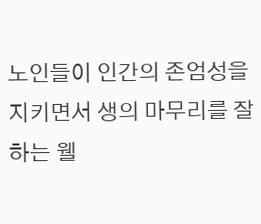노인들이 인간의 존엄성을 지키면서 생의 마무리를 잘 하는 웰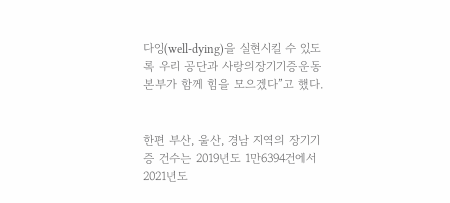다잉(well-dying)을 실현시킬 수 있도록 우리 공단과 사랑의장기기증운동본부가 함께 힘을 모으겠다”고 했다.


한편 부산, 울산, 경남 지역의 장기기증 건수는 2019년도 1만6394건에서 2021년도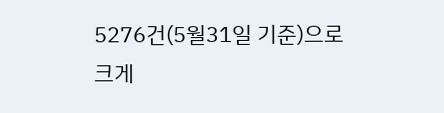5276건(5월31일 기준)으로 크게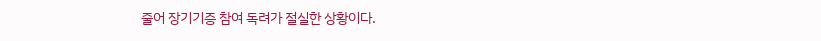줄어 장기기증 참여 독려가 절실한 상황이다.